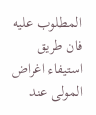المطلوب عليه فان طريق استيفاء اغراض المولى عند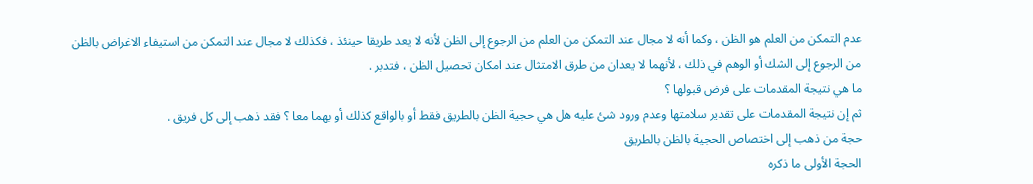عدم التمكن من العلم هو الظن ، وكما أنه لا مجال عند التمكن من العلم من الرجوع إلى الظن لأنه لا يعد طريقا حينئذ ، فكذلك لا مجال عند التمكن من استيفاء الاغراض بالظن من الرجوع إلى الشك أو الوهم في ذلك ، لأنهما لا يعدان من طرق الامتثال عند امكان تحصيل الظن ، فتدبر .
ما هي نتيجة المقدمات على فرض قبولها ؟
ثم إن نتيجة المقدمات على تقدير سلامتها وعدم ورود شئ عليه هل هي حجية الظن بالطريق فقط أو بالواقع كذلك أو بهما معا ؟ فقد ذهب إلى كل فريق .
حجة من ذهب إلى اختصاص الحجية بالظن بالطريق
الحجة الأولى ما ذكره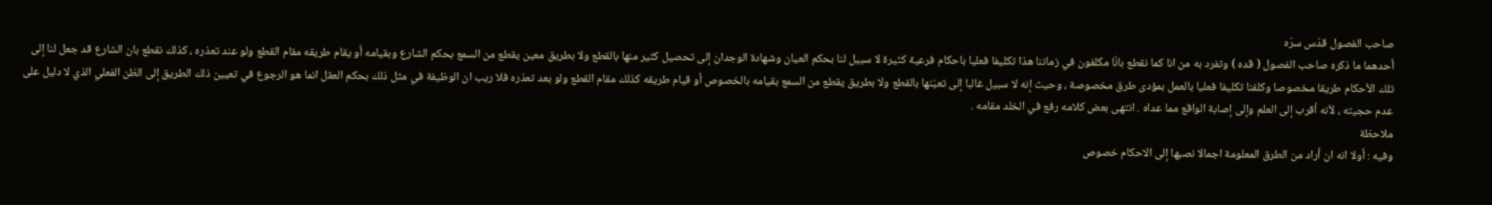صاحب الفصول قدّس سرّه
أحدهما ما ذكره صاحب الفصول ( قده ) وتفرد به من انا كما نقطع بانّا مكلفون في زماننا هذا تكليفا فعليا باحكام فرعية كثيرة لا سبيل لنا بحكم العيان وشهادة الوجدان إلى تحصيل كثير منها بالقطع ولا بطريق معين يقطع من السمع بحكم الشارع وبقيامه أو يقام طريقه مقام القطع ولو عند تعذره ، كذلك نقطع بان الشارع قد جعل لنا إلى تلك الأحكام طريقا مخصوصا وكلفنا تكليفا فعليا بالعمل بمؤدى طرق مخصوصة ، وحيث إنه لا سبيل غالبا إلى تعيّنها بالقطع ولا بطريق يقطع من السمع بقيامه بالخصوص أو قيام طريقه كذلك مقام القطع ولو بعد تعذره فلا ريب ان الوظيفة في مثل ذلك بحكم العقل انما هو الرجوع في تعيين ذلك الطريق إلى الظن الفعلي الذي لا دليل على عدم حجيته ، لأنه أقرب إلى العلم وإلى إصابة الواقع مما عداه . انتهى بعض كلامه رفع في الخلد مقامه .
ملاحظة
وفيه : أولا انه ان أراد من الطرق المعلومة اجمالا نصبها إلى الاحكام خصوص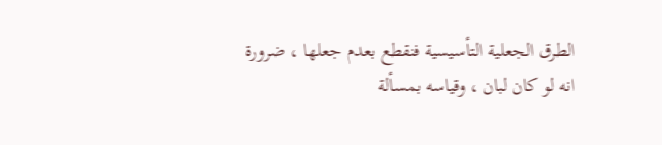الطرق الجعلية التأسيسية فنقطع بعدم جعلها ، ضرورة انه لو كان لبان ، وقياسه بمسألة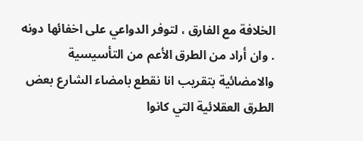الخلافة مع الفارق ، لتوفر الدواعي على اخفائها دونه . وان أراد من الطرق الأعم من التأسيسية والامضائية بتقريب انا نقطع بامضاء الشارع بعض الطرق العقلائية التي كانوا